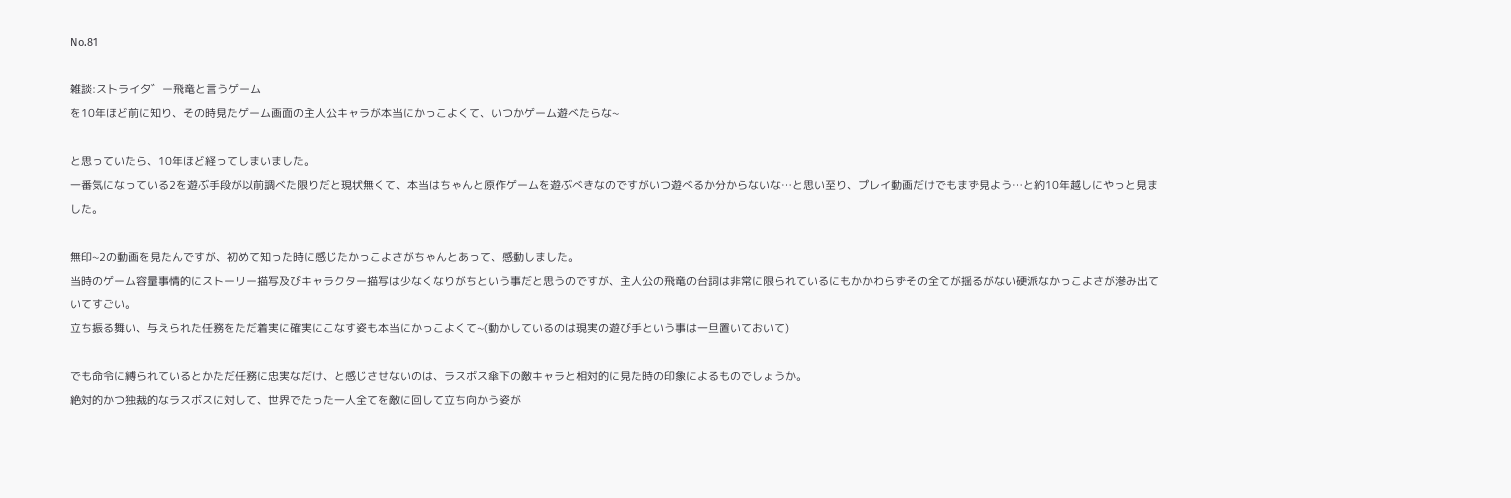No.81

雑談:ス卜ライ夕゛ー飛竜と言うゲーム
を10年ほど前に知り、その時見たゲーム画面の主人公キャラが本当にかっこよくて、いつかゲーム遊べたらな~

と思っていたら、10年ほど経ってしまいました。
一番気になっている2を遊ぶ手段が以前調べた限りだと現状無くて、本当はちゃんと原作ゲームを遊ぶべきなのですがいつ遊べるか分からないな…と思い至り、プレイ動画だけでもまず見よう…と約10年越しにやっと見ました。

無印~2の動画を見たんですが、初めて知った時に感じたかっこよさがちゃんとあって、感動しました。
当時のゲーム容量事情的にストーリー描写及びキャラクター描写は少なくなりがちという事だと思うのですが、主人公の飛竜の台詞は非常に限られているにもかかわらずその全てが揺るがない硬派なかっこよさが滲み出ていてすごい。
立ち振る舞い、与えられた任務をただ着実に確実にこなす姿も本当にかっこよくて~(動かしているのは現実の遊び手という事は一旦置いておいて)

でも命令に縛られているとかただ任務に忠実なだけ、と感じさせないのは、ラスボス傘下の敵キャラと相対的に見た時の印象によるものでしょうか。
絶対的かつ独裁的なラスボスに対して、世界でたった一人全てを敵に回して立ち向かう姿が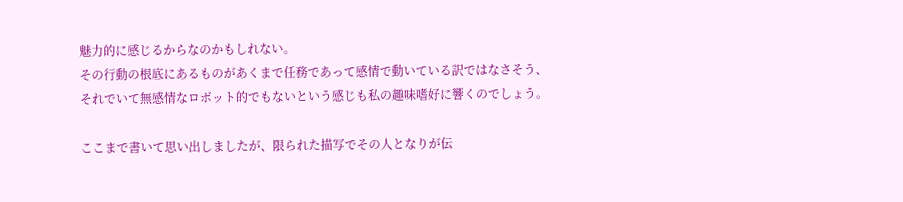魅力的に感じるからなのかもしれない。
その行動の根底にあるものがあくまで任務であって感情で動いている訳ではなさそう、それでいて無感情なロボット的でもないという感じも私の趣味嗜好に響くのでしょう。

ここまで書いて思い出しましたが、限られた描写でその人となりが伝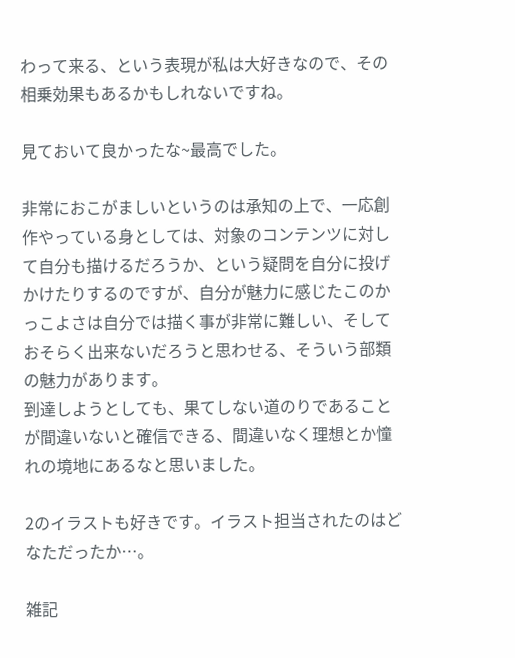わって来る、という表現が私は大好きなので、その相乗効果もあるかもしれないですね。

見ておいて良かったな~最高でした。

非常におこがましいというのは承知の上で、一応創作やっている身としては、対象のコンテンツに対して自分も描けるだろうか、という疑問を自分に投げかけたりするのですが、自分が魅力に感じたこのかっこよさは自分では描く事が非常に難しい、そしておそらく出来ないだろうと思わせる、そういう部類の魅力があります。
到達しようとしても、果てしない道のりであることが間違いないと確信できる、間違いなく理想とか憧れの境地にあるなと思いました。

2のイラストも好きです。イラスト担当されたのはどなただったか…。

雑記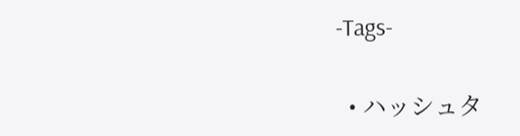-Tags-

  • ハッシュタ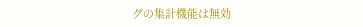グの集計機能は無効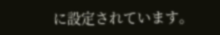に設定されています。